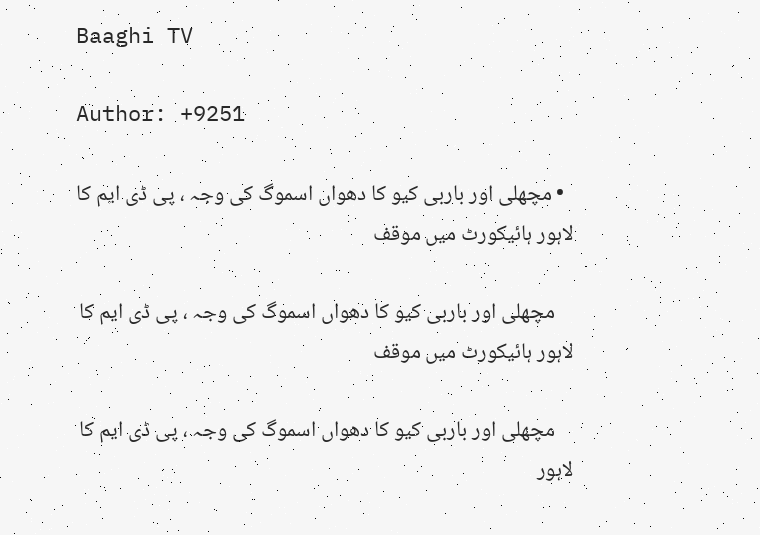Baaghi TV

Author: +9251

  • مچھلی اور باربی کیو کا دھواں اسموگ کی وجہ ، پی ڈی ایم کا لاہور ہائیکورٹ میں موقف

    مچھلی اور باربی کیو کا دھواں اسموگ کی وجہ ، پی ڈی ایم کا لاہور ہائیکورٹ میں موقف

    مچھلی اور باربی کیو کا دھواں اسموگ کی وجہ ، پی ڈی ایم کا لاہور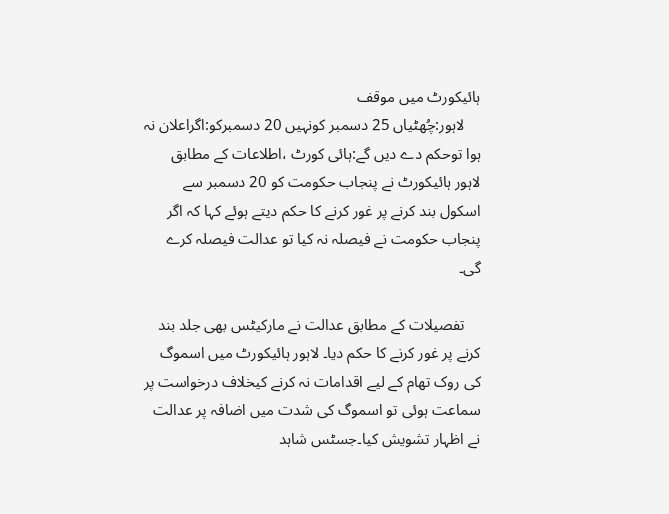ہائیکورٹ میں موقف
    لاہور:چُھٹیاں 25 دسمبر کونہیں 20 دسمبرکو:اگراعلان نہ ہوا توحکم دے دیں گے:ہائی کورٹ ،اطلاعات کے مطابق لاہور ہائیکورٹ نے پنجاب حکومت کو 20 دسمبر سے اسکول بند کرنے پر غور کرنے کا حکم دیتے ہوئے کہا کہ اگر پنجاب حکومت نے فیصلہ نہ کیا تو عدالت فیصلہ کرے گی۔

    تفصیلات کے مطابق عدالت نے مارکیٹس بھی جلد بند کرنے پر غور کرنے کا حکم دیا۔ لاہور ہائیکورٹ میں اسموگ کی روک تھام کے لیے اقدامات نہ کرنے کیخلاف درخواست پر سماعت ہوئی تو اسموگ کی شدت میں اضافہ پر عدالت نے اظہار تشویش کیا۔جسٹس شاہد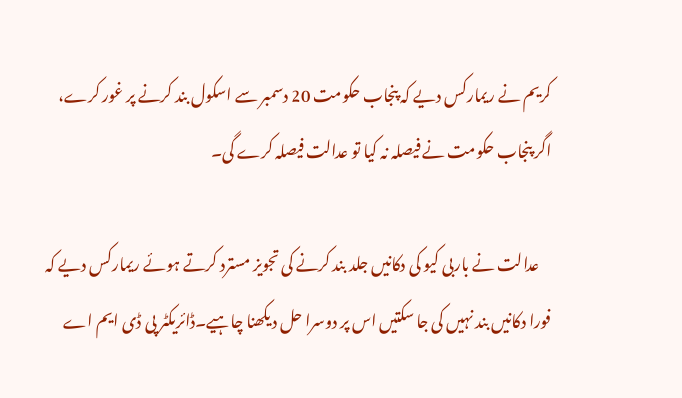کریم نے ریمارکس دیے کہ پنجاب حکومت 20 دسمبر سے اسکول بند کرنے پر غور کرے، اگر پنجاب حکومت نے فیصلہ نہ کیا تو عدالت فیصلہ کرے گی۔

    عدالت نے باربی کیو کی دکانیں جلد بند کرنے کی تجویز مسترد کرتے ہوئے ریمارکس دیے کہ فورا دکانیں بند نہیں کی جا سکتیں اس پر دوسرا حل دیکھنا چاہیے۔ڈائریکٹر پی ڈی ایم اے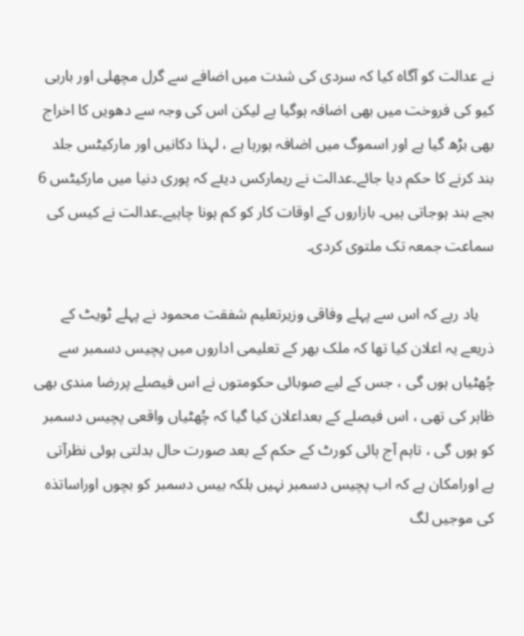نے عدالت کو آگاہ کیا کہ سردی کی شدت میں اضافے سے گرل مچھلی اور باربی کیو کی فروخت میں بھی اضافہ ہوگیا ہے لیکن اس کی وجہ سے دھویں کا اخراج بھی بڑھ گیا ہے اور اسموگ میں اضافہ ہورہا ہے ، لہذا دکانیں اور مارکیٹس جلد بند کرنے کا حکم دیا جائے۔عدالت نے ریمارکس دیئے کہ پوری دنیا میں مارکیٹس 6 بجے بند ہوجاتی ہیں۔ بازاروں کے اوقات کار کو کم ہونا چاہیے۔عدالت نے کیس کی سماعت جمعہ تک ملتوی کردی۔

    یاد رہے کہ اس سے پہلے وفاقی وزیرتعلیم شفقت محمود نے پہلے ٹویٹ کے ذریعے یہ اعلان کیا تھا کہ ملک بھر کے تعلیمی اداروں میں پچیس دسمبر سے چُھٹیاں ہوں گی ، جس کے لیے صوبائی حکومتوں نے اس فیصلے پررضا مندی بھی ظاہر کی تھی ، اس فیصلے کے بعداعلان کیا گیا کہ چُھٹیاں واقعی پچیس دسمبر کو ہوں گی ، تاہم آج ہائی کورٹ کے حکم کے بعد صورت حال بدلتی ہوئی نظرآتی ہے اورامکان ہے کہ اب پچیس دسمبر نہیں بلکہ بیس دسمبر کو بچوں اوراساتذہ کی موجیں لگ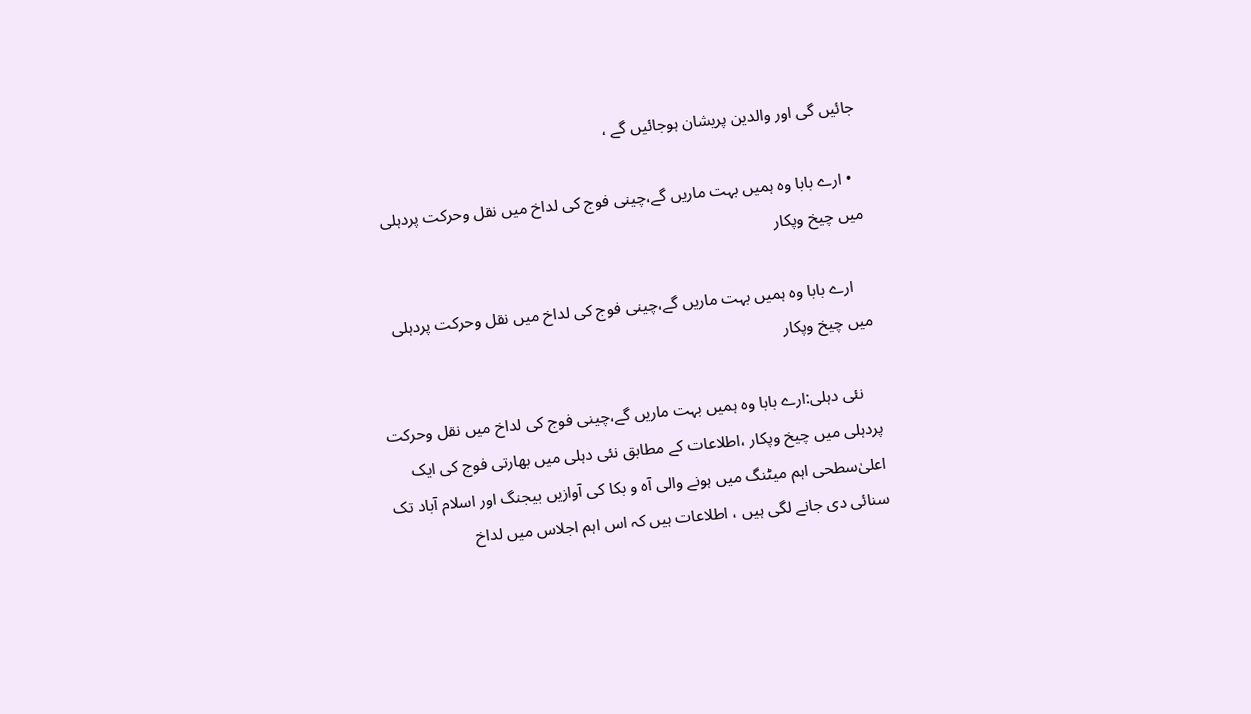جائیں گی اور والدین پریشان ہوجائیں گے ،

  • ارے بابا وہ ہمیں بہت ماریں گے،چینی فوج کی لداخ میں نقل وحرکت پردہلی میں چیخ وپکار

    ارے بابا وہ ہمیں بہت ماریں گے،چینی فوج کی لداخ میں نقل وحرکت پردہلی میں چیخ وپکار

    نئی دہلی:ارے بابا وہ ہمیں بہت ماریں گے،چینی فوج کی لداخ میں نقل وحرکت پردہلی میں چیخ وپکار ،اطلاعات کے مطابق نئی دہلی میں بھارتی فوج کی ایک اعلیٰ‌سطحی اہم میٹنگ میں ہونے والی آہ و بکا کی آوازیں بیجنگ اور اسلام آباد تک سنائی دی جانے لگی ہیں ، اطلاعات ہیں کہ اس اہم اجلاس میں لداخ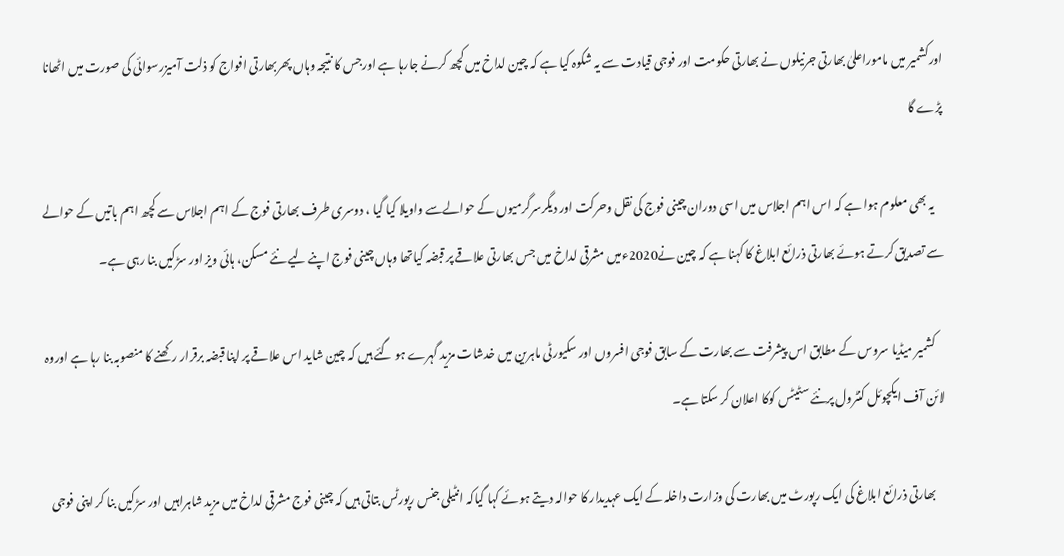اورکشمیر میں ماموراعلیٰ بھارتی جرنیلوں نے بھارتی حکومت اور فوجی قیادت سے یہ شکوہ کیا ہے کہ چین لداخ میں کچھ کرنے جارہا ہے اورجس کا نتیجہ وہاں پھربھارتی افواج کو ذلت آمیزرسوائی کی صورت میں اٹھانا پڑے گا

    یہ بھی معلوم ہوا ہے کہ اس اہم اجلاس میں اسی دوران چینی فوج کی نقل وحرکت اور دیگرسرگرمیوں کے حوالےسے واویلا کیا گیا ، دوسری طرف بھارتی فوج کے اہم اجلاس سے کچھ اہم باتیں کے حوالے سے تصدیق کرتے ہوئے بھارتی ذرائع ابلاغ کا کہنا ہے کہ چین نے2020ءمیں مشرقی لداخ میں جس بھارتی علاقے پر قبضہ کیاتھا وہاں چینی فوج اپنے لیے نئے مسکن، ہائی ویز اور سڑکیں بنا رہی ہے۔

    کشمیر میڈیا سروس کے مطابق اس پیشرفت سے بھارت کے سابق فوجی افسروں اور سکیورٹی ماہرین میں خدشات مزید گہرے ہو گئے ہیں کہ چین شاید اس علاقے پر اپنا قبضہ برقرار رکھنے کا منصوبہ بنا رہا ہے اوروہ لائن آف ایکچوئل کنٹرول پرنئے سٹیٹس کوکا اعلان کر سکتا ہے۔

    بھارتی ذرائع ابلاغ کی ایک رپورٹ میں بھارت کی وزارت داخلہ کے ایک عہدیدار کا حوالہ دیتے ہوئے کہا گیاکہ انٹیلی جنس رپورٹس بتاتی ہیں کہ چینی فوج مشرقی لداخ میں مزید شاہراہیں اور سڑکیں بنا کر اپنی فوجی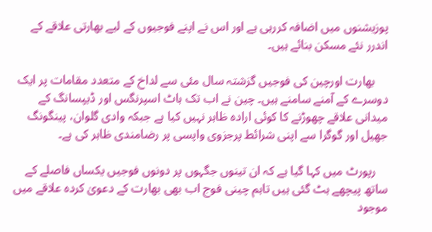پوزیشنوں میں اضافہ کررہی ہے اور اس نے اپنے فوجیوں کے لیے بھارتی علاقے کے اندرر نئے مسکن بنائے ہیں۔

    بھارت اورچین کی فوجیں گزشتہ سال مئی سے لداخ کے متعدد مقامات پر ایک دوسرے کے آمنے سامنے ہیں۔ چین نے اب تک ہاٹ اسپرنگس اور ڈیپسانگ کے میدانی علاقے چھوڑنے کا کوئی ارادہ ظاہر نہیں کیا ہے جبکہ وادی گلوان، پینگونگ جھیل اور گوگرا سے اپنی شرائط پرجزوی واپسی پر رضامندی ظاہر کی ہے۔

    رپورٹ میں کہا گیا ہے کہ ان تینوں جگہوں پر دونوں فوجیں یکساں فاصلے کے ساتھ پیچھے ہٹ گئی ہیں تاہم چینی فوج اب بھی بھارت کے دعویٰ کردہ علاقے میں موجود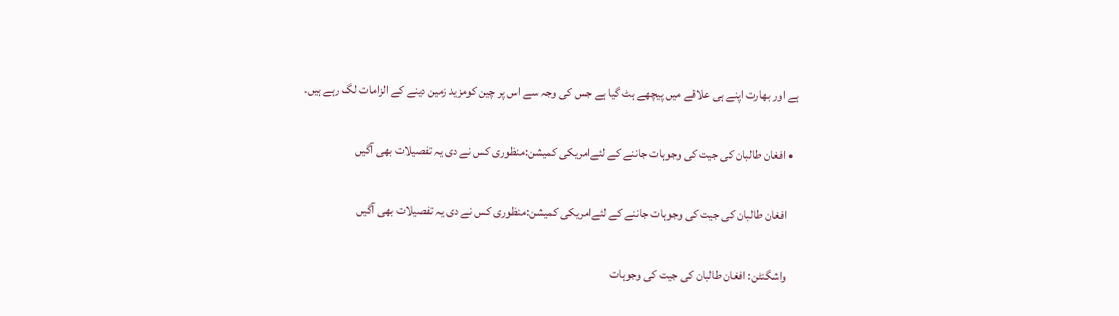ہے اور بھارت اپنے ہی علاقے میں پیچھے ہٹ گیا ہے جس کی وجہ سے اس پر چین کومزید زمین دینے کے الزامات لگ رہے ہیں۔

  • افغان طالبان کی جیت کی وجوہات جاننے کے لئےامریکی کمیشن:منظوری کس نے دی یہ تفصیلات بھی آگیں‌

    افغان طالبان کی جیت کی وجوہات جاننے کے لئےامریکی کمیشن:منظوری کس نے دی یہ تفصیلات بھی آگیں‌

    واشگنٹن: افغان طالبان کی جیت کی وجوہات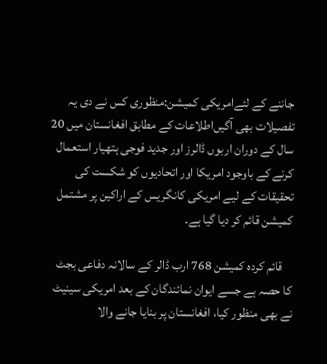جاننے کے لئےامریکی کمیشن:منظوری کس نے دی یہ تفصیلات بھی آگیں‌اطلاعات کے مطابق افغانستان میں 20 سال کے دوران اربوں ڈالرز اور جدید فوجی ہتھیار استعمال کرنے کے باوجود امریکا اور اتحادیوں کو شکست کی تحقیقات کے لیے امریکی کانگریس کے اراکین پر مشتمل کمیشن قائم کر دیا گیا ہے۔

    قائم کردہ کمیشن 768 ارب ڈالر کے سالانہ دفاعی بجٹ کا حصہ ہے جسے ایوان نمائندگان کے بعد امریکی سینیٹ نے بھی منظور کیا، افغانستان پر بنایا جانے والا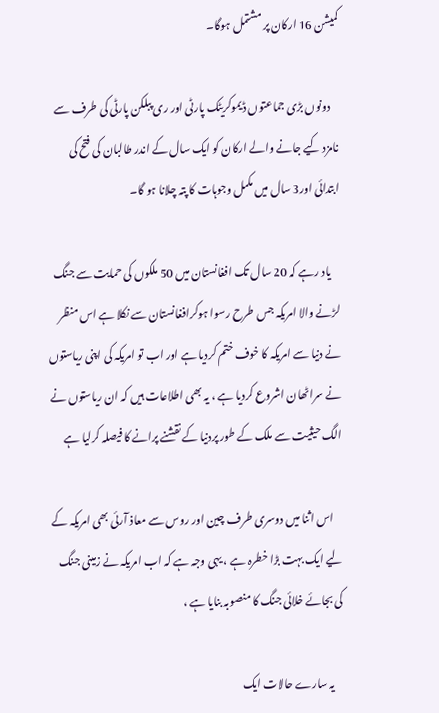کمیشن 16 ارکان پر مشتمل ہوگا۔

    دونوں بڑی جماعتوں ڈیموکریٹک پارٹی اور ری پبلکن پارٹی کی طرف سے نامزد کیے جانے والے ارکان کو ایک سال کے اندر طالبان کی فتح کی ابتدائی اور3 سال میں مکمل وجوہات کا پتہ چلانا ہو گا۔

    یاد رہے کہ 20 سال تک افغانستان میں 50 ملکوں کی حمایت سے جنگ لڑنے والا امریکہ جس طرح رسوا ہوکرافغانستان سے نکلا ہے اس منظر نے دنیا سے امریکہ کا خوف ختم کردیا ہے اور اب تو امریکہ کی اپنی ریاستوں نے سراٹھان اشروع کردیا ہے ، یہ بھی اطلاعات ہیں کہ ان ریاستوں نے الگ حیثیت سے ملک کے طور پردنیا کے نقشنے پرانے کا فیصلہ کرلیا ہے

    اس اثنا میں دوسری طرف چین اور روس سے معاذ آرئی بھی امریکہ کے لیے ایک بہت بڑا خطرہ ہے ، یہی وجہ ہے کہ اب امریکہ نے زمینی جنگ کی بجائے خلائی جنگ کا منصوبہ بنایا ہے ،

    یہ سارے حالات ایک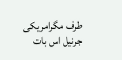طرف مگرامریکی جرنیل اس بات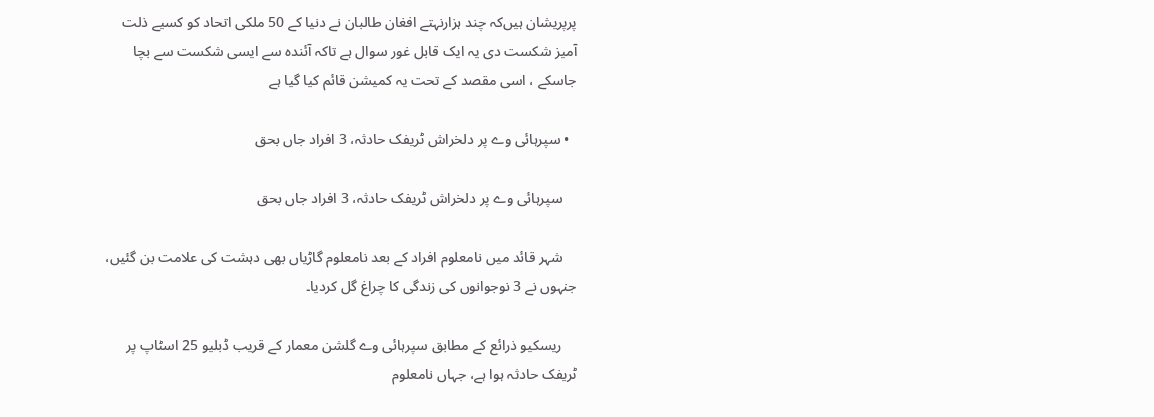پرپریشان ہیں‌کہ چند ہزارنہتے افغان طالبان نے دنیا کے 50 ملکی اتحاد کو کسیے ذلت آمیز شکست دی یہ ایک قابل غور سوال ہے تاکہ آئندہ سے ایسی شکست سے بچا جاسکے ، اسی مقصد کے تحت یہ کمیشن قائم کیا گیا ہے

  • سپرہائی وے پر دلخراش ٹریفک حادثہ، 3 افراد جاں بحق

    سپرہائی وے پر دلخراش ٹریفک حادثہ، 3 افراد جاں بحق

    شہر قائد میں نامعلوم افراد کے بعد نامعلوم گاڑیاں بھی دہشت کی علامت بن گئیں، جنہوں نے 3 نوجوانوں کی زندگی کا چراغ گل کردیا۔

    ریسکیو ذرائع کے مطابق سپرہائی وے گلشن معمار کے قریب ڈبلیو 25 اسٹاپ پر ٹریفک حادثہ ہوا ہے، جہاں نامعلوم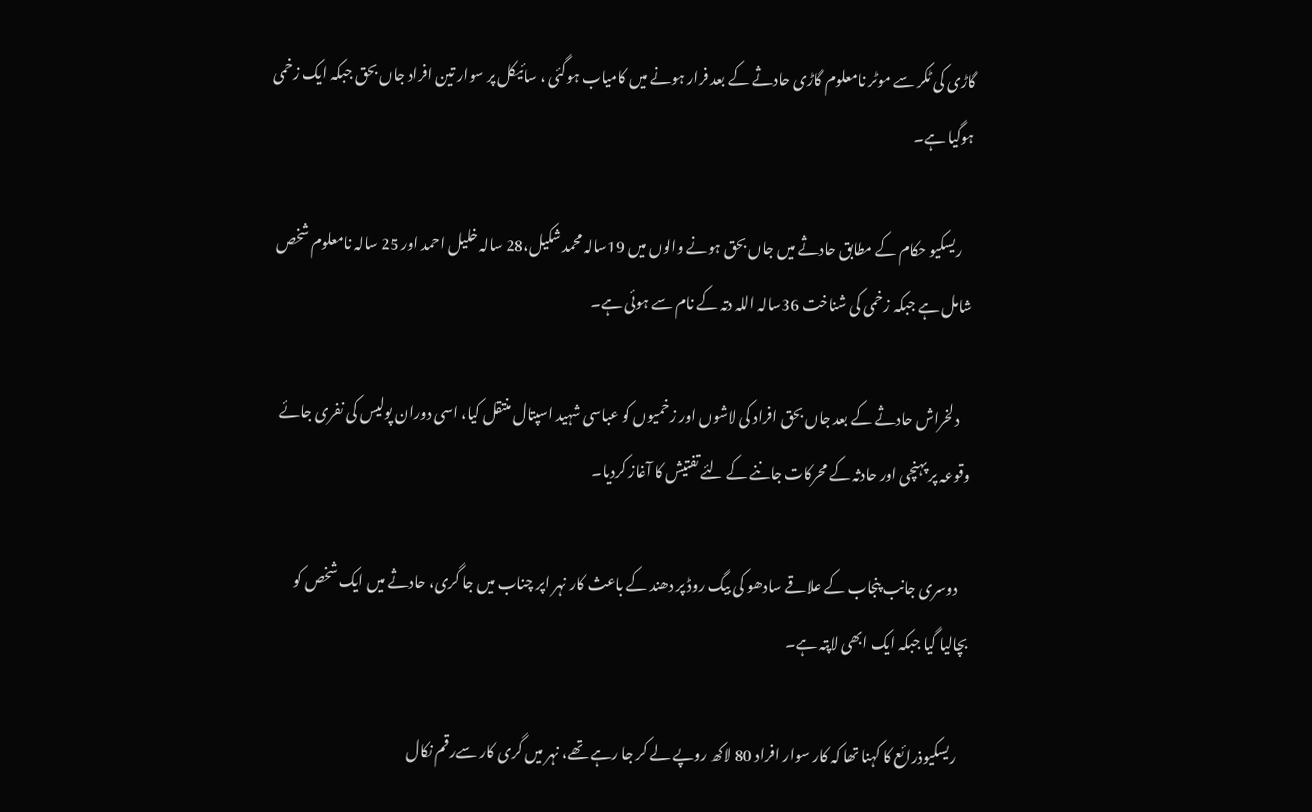گاڑی کی ٹکر سے موٹر نامعلوم گاڑی حادثے کے بعد فرار ہونے میں کامیاب ہوگئی ، سائیکل پر سوار تین افراد جاں بحق جبکہ ایک زخمی ہوگیا ہے۔

    ریسکیو حکام کے مطابق حادثے میں جاں بحق ہونے والوں میں 19سالہ محمد شکیل،28 سالہ خلیل احمد اور 25 سالہ نامعلوم شخص شامل ہے جبکہ زخمی کی شناخت 36سالہ اللہ دتہ کے نام سے ہوئی ہے۔

    دلخراش حادثے کے بعد جاں بحق افراد کی لاشوں اور زخمیوں کو عباسی شہید اسپتال منتقل کیا، اسی دوران پولیس کی نفری جائے وقوعہ پر پہنچی اور حادثہ کے محرکات جاننے کے لئے تفتیش کا آغاز کردیا۔

    دوسری جانب پنجاب کے علاقے سادھو کی بیگ روڈ پر دھند کے باعث کار نہر اپر چناب میں جا گری، حادثے میں ایک شخص کو بچالیا گیا جبکہ ایک ابھی لاپتہ ہے۔

    ریسکیوذرائع کا کہنا تھا کہ کار سوار افراد 80 لاکھ روپے لے کر جا رہے تھے، نہر میں گری کار سےرقم نکال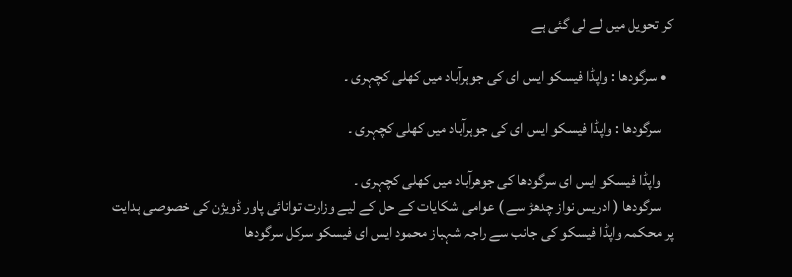کر تحویل میں لے لی گئی ہے

  • سرگودھا : واپڈا فیسکو ایس ای کی جوہرآباد میں کھلی کچہری ۔

    سرگودھا : واپڈا فیسکو ایس ای کی جوہرآباد میں کھلی کچہری ۔

    واپڈا فیسکو ایس ای سرگودھا کی جوھرآباد میں کھلی کچہری ۔
    سرگودھا ( ادریس نواز چدھڑ سے ) عوامی شکایات کے حل کے لیے وزارت توانائی پاور ڈویژن کی خصوصی ہدایت پر محکمہ واپڈا فیسکو کی جانب سے راجہ شہباز محمود ایس ای فیسکو سرکل سرگودھا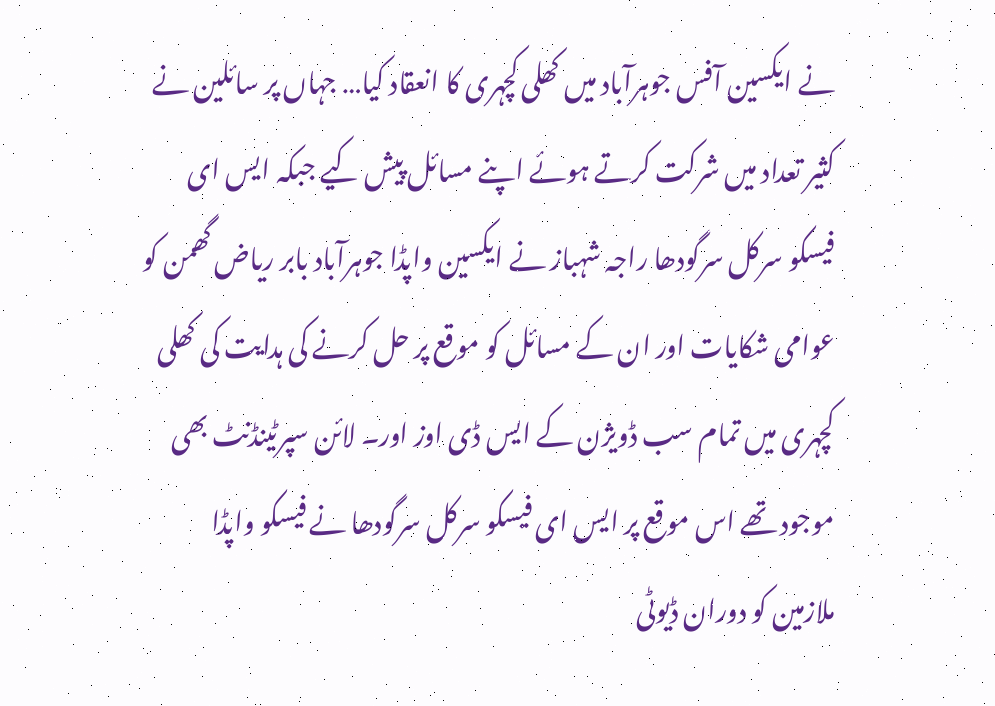نے ایکسین آفس جوہرآباد میں کھلی کچہری کا انعقاد کیا… جہاں پر سائلین نے کثیر تعداد میں شرکت کرتے ہوئے اپنے مسائل پیش کیے جبکہ ایس ای فیسکو سرکل سرگودھا راجہ شہباز نے ایکسین واپڈا جوہرآباد بابر ریاض گھمن کو عوامی شکایات اور ان کے مسائل کو موقع پر حل کرنے کی ہدایت کی کھلی کچہری میں تمام سب ڈویژن کے ایس ڈی اوز اور۔ لائن سپرٹینڈنٹ بھی موجود تھے اس موقع پر ایس ای فیسکو سرکل سرگودھا نے فیسکو واپڈا ملازمین کو دوران ڈیوٹی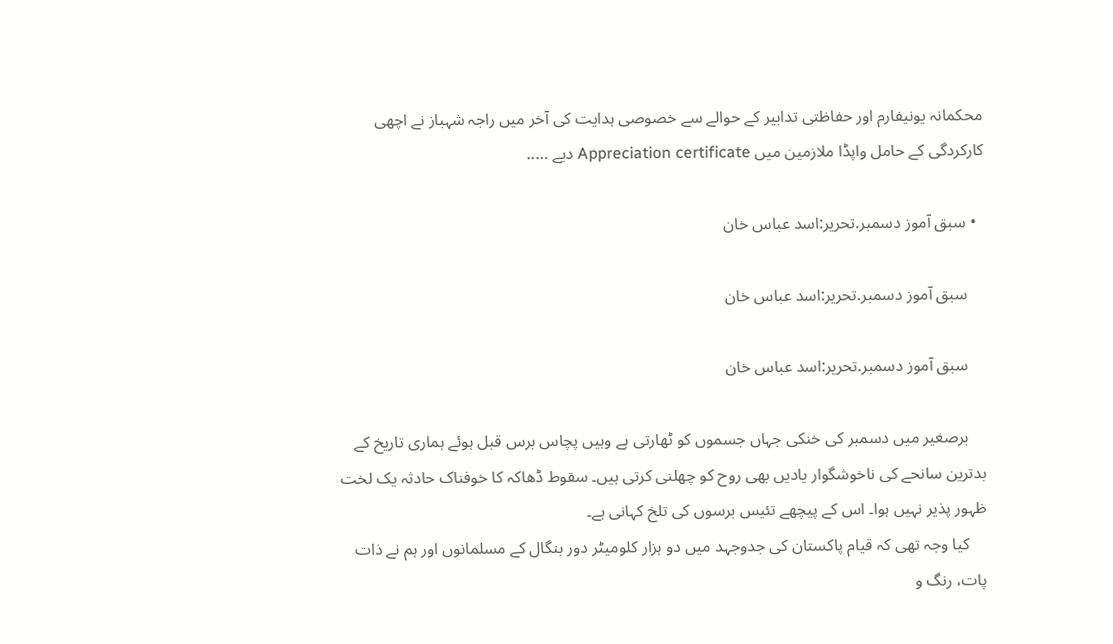محکمانہ یونیفارم اور حفاظتی تدابیر کے حوالے سے خصوصی ہدایت کی آخر میں راجہ شہباز نے اچھی کارکردگی کے حامل واپڈا ملازمین میں Appreciation certificate دیے …..

  • سبق آموز دسمبر.تحریر:اسد عباس خان

    سبق آموز دسمبر.تحریر:اسد عباس خان

    سبق آموز دسمبر.تحریر:اسد عباس خان

    برصغیر میں دسمبر کی خنکی جہاں جسموں کو ٹھارتی ہے وہیں پچاس برس قبل ہوئے ہماری تاریخ کے بدترین سانحے کی ناخوشگوار یادیں بھی روح کو چھلنی کرتی ہیں۔ سقوط ڈھاکہ کا خوفناک حادثہ یک لخت ظہور پذیر نہیں ہوا۔ اس کے پیچھے تئیس برسوں کی تلخ کہانی ہے۔
    کیا وجہ تھی کہ قیام پاکستان کی جدوجہد میں دو ہزار کلومیٹر دور بنگال کے مسلمانوں اور ہم نے ذات پات، رنگ و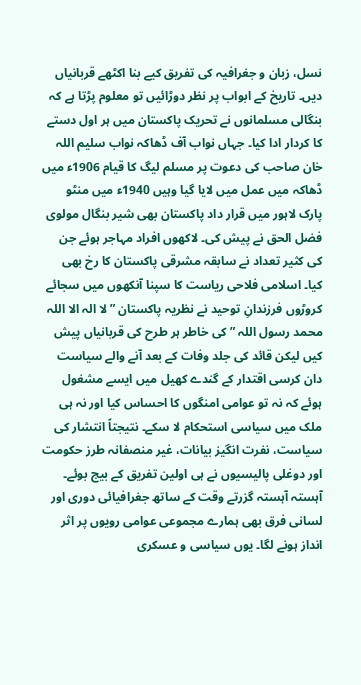نسل، زبان و جغرافیہ کی تفریق کیے بنا اکٹھے قربانیاں دیں۔ تاریخ کے ابواب پر نظر دوڑائیں تو معلوم پڑتا ہے کہ بنگالی مسلمانوں نے تحریک پاکستان میں ہر اول دستے کا کردار ادا کیا۔ جہاں نواب آف ڈھاکہ نواب سلیم اللہ خان صاحب کی دعوت پر مسلم لیگ کا قیام 1906ء میں ڈھاکہ میں عمل میں لایا گیا وہیں 1940ء میں منٹو پارک لاہور میں قرار داد پاکستان بھی شیر بنگال مولوی فضل الحق نے پیش کی۔ لاکھوں افراد مہاجر ہوئے جن کی کثیر تعداد نے سابقہ مشرقی پاکستان کا رخ بھی کیا۔ اسلامی فلاحی ریاست کا سپنا آنکھوں میں سجائے کروڑوں فرزندانِ توحید نے نظریہ پاکستان ” لا الہ الا اللہ محمد رسول اللہ ” کی خاطر ہر طرح کی قربانیاں پیش کیں لیکن قائد کی جلد وفات کے بعد آنے والے سیاست دان کرسی اقتدار کے گندے کھیل میں ایسے مشغول ہوئے کہ نہ تو عوامی امنگوں کا احساس کیا اور نہ ہی ملک میں سیاسی استحکام لا سکے۔ نتیجتاً انتشار کی سیاست، نفرت انگیز بیانات، غیر منصفانہ طرز حکومت اور دوغلی پالیسیوں نے ہی اولین تفریق کے بیج بوئے۔ آہستہ آہستہ گزرتے وقت کے ساتھ جغرافیائی دوری اور لسانی فرق بھی ہمارے مجموعی عوامی رویوں پر اثر انداز ہونے لگا۔ یوں سیاسی و عسکری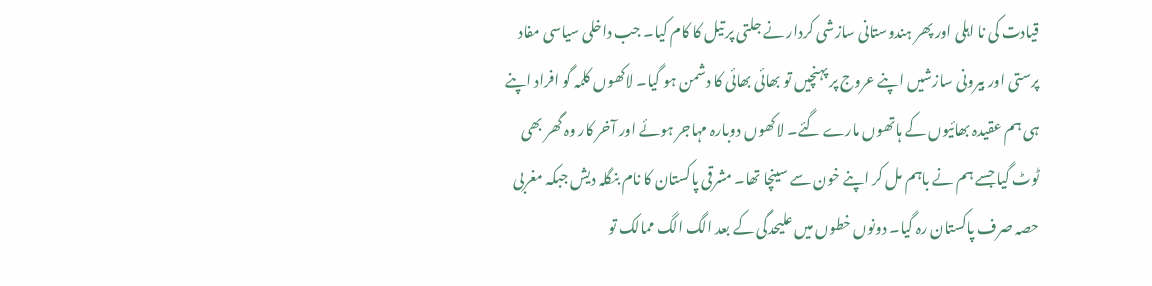قیادت کی نا اہلی اور پھر ہندوستانی سازشی کردار نے جلتی پر تیل کا کام کیا۔ جب داخلی سیاسی مفاد پرستی اور بیرونی سازشیں اپنے عروج پر پہنچیں تو بھائی بھائی کا دشمن ہو گیا۔ لاکھوں کلمہ گو افراد اپنے ہی ہم عقیدہ بھائیوں کے ہاتھوں مارے گئے۔ لاکھوں دوبارہ مہاجر ہوئے اور آخر کار وہ گھر بھی ٹوٹ گیا جسے ہم نے باہم مل کر اپنے خون سے سینچا تھا۔ مشرقی پاکستان کا نام بنگلہ دیش جبکہ مغربی حصہ صرف پاکستان رہ گیا۔ دونوں خطوں میں علیحدگی کے بعد الگ الگ ممالک تو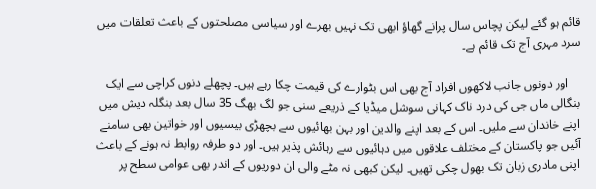قائم ہو گئے لیکن پچاس سال پرانے گھاؤ ابھی تک نہیں بھرے اور سیاسی مصلحتوں کے باعث تعلقات میں سرد مہری آج تک قائم ہے۔

    اور دونوں جانب لاکھوں افراد آج بھی اس بٹوارے کی قیمت چکا رہے ہیں۔ پچھلے دنوں کراچی سے ایک بنگالی ماں جی کی درد ناک کہانی سوشل میڈیا کے ذریعے سنی جو لگ بھگ 35 سال بعد بنگلہ دیش میں اپنے خاندان سے ملیں۔ اس کے بعد اپنے والدین اور بہن بھائیوں سے بچھڑی بیسیوں اور خواتین بھی سامنے آئیں جو پاکستان کے مختلف علاقوں میں دہائیوں سے رہائش پذیر ہیں۔ اور دو طرفہ روابط نہ ہونے کے باعث اپنی مادری زبان تک بھول چکی تھیں۔ لیکن کبھی نہ مٹے والی ان دوریوں کے اندر بھی عوامی سطح پر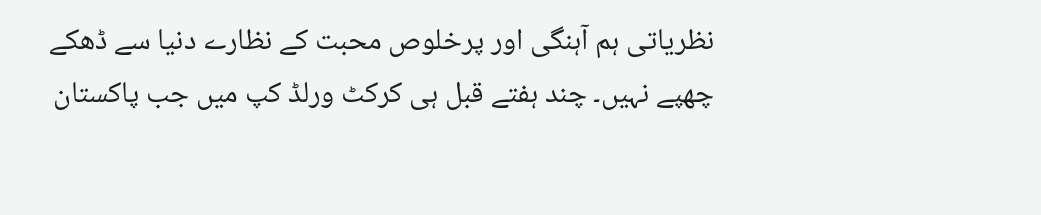نظریاتی ہم آہنگی اور پرخلوص محبت کے نظارے دنیا سے ڈھکے چھپے نہیں۔ چند ہفتے قبل ہی کرکٹ ورلڈ کپ میں جب پاکستان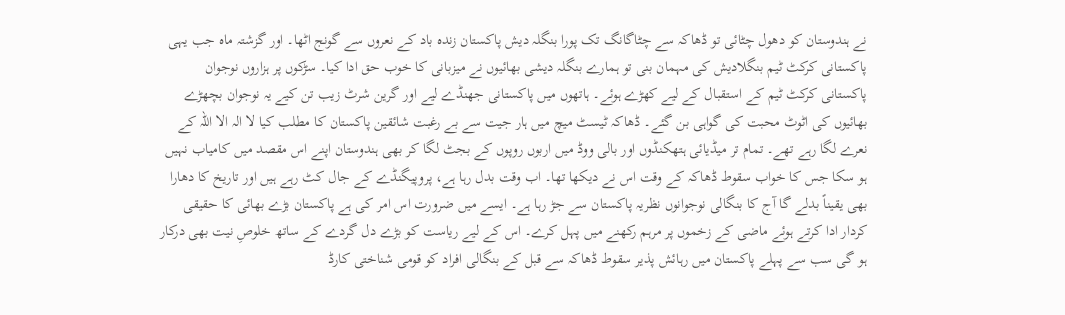نے ہندوستان کو دھول چٹائی تو ڈھاکہ سے چٹاگانگ تک پورا بنگلہ دیش پاکستان زندہ باد کے نعروں سے گونج اٹھا۔ اور گزشتہ ماہ جب یہی پاکستانی کرکٹ ٹیم بنگلادیش کی مہمان بنی تو ہمارے بنگلہ دیشی بھائیوں نے میزبانی کا خوب حق ادا کیا۔ سڑکوں پر ہزاروں نوجوان پاکستانی کرکٹ ٹیم کے استقبال کے لیے کھڑے ہوئے۔ ہاتھوں میں پاکستانی جھنڈے لیے اور گرین شرٹ زیب تن کیے یہ نوجوان بچھڑے بھائیوں کی اٹوٹ محبت کی گواہی بن گئے۔ ڈھاکہ ٹیسٹ میچ میں ہار جیت سے بے رغبت شائقین پاکستان کا مطلب کیا لا الہ الا اللہ کے نعرے لگا رہے تھے۔ تمام تر میڈیائی ہتھکنڈوں اور بالی ووڈ میں اربوں روپوں کے بجٹ لگا کر بھی ہندوستان اپنے اس مقصد میں کامیاب نہیں ہو سکا جس کا خواب سقوط ڈھاکہ کے وقت اس نے دیکھا تھا۔ اب وقت بدل رہا ہے، پروپیگنڈے کے جال کٹ رہے ہیں اور تاریخ کا دھارا بھی یقیناً بدلے گا آج کا بنگالی نوجوانوں نظریہ پاکستان سے جڑ رہا ہے۔ ایسے میں ضرورت اس امر کی ہے پاکستان بڑے بھائی کا حقیقی کردار ادا کرتے ہوئے ماضی کے زخموں پر مرہم رکھنے میں پہل کرے۔ اس کے لیے ریاست کو بڑے دل گردے کے ساتھ خلوصِ نیت بھی درکار ہو گی سب سے پہلے پاکستان میں رہائش پذیر سقوط ڈھاکہ سے قبل کے بنگالی افراد کو قومی شناختی کارڈ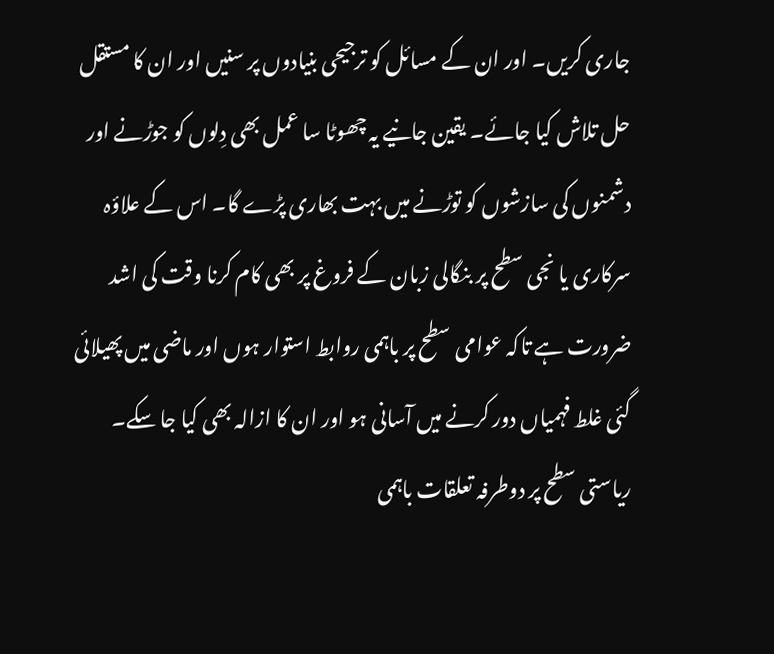جاری کریں۔ اور ان کے مسائل کو ترجیحی بنیادوں پر سنیں اور ان کا مستقل حل تلاش کیا جائے۔ یقین جانیے یہ چھوٹا سا عمل بھی دِلوں کو جوڑنے اور دشمنوں کی سازشوں کو توڑنے میں بہت بھاری پڑے گا۔ اس کے علاؤہ سرکاری یا نجی سطح پر بنگالی زبان کے فروغ پر بھی کام کرنا وقت کی اشد ضرورت ہے تاکہ عوامی سطح پر باہمی روابط استوار ہوں اور ماضی میں پھیلائی گئی غلط فہمیاں دور کرنے میں آسانی ہو اور ان کا ازالہ بھی کیا جا سکے۔ ریاستی سطح پر دوطرفہ تعلقات باہمی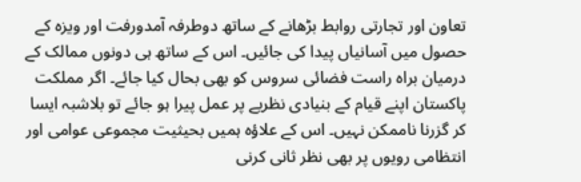تعاون اور تجارتی روابط بڑھانے کے ساتھ دوطرفہ آمدورفت اور ویزہ کے حصول میں آسانیاں پیدا کی جائیں۔ اس کے ساتھ ہی دونوں ممالک کے درمیان براہ راست فضائی سروس کو بھی بحال کیا جائے۔ اگر مملکت پاکستان اپنے قیام کے بنیادی نظریے پر عمل پیرا ہو جائے تو بلاشبہ ایسا کر گزرنا ناممکن نہیں۔ اس کے علاؤہ ہمیں بحیثیت مجموعی عوامی اور انتظامی رویوں پر بھی نظر ثانی کرنی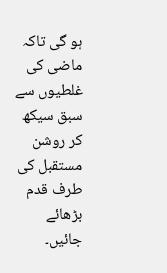ہو گی تاکہ ماضی کی غلطیوں سے سبق سیکھ کر روشن مستقبل کی طرف قدم بڑھائے جائیں۔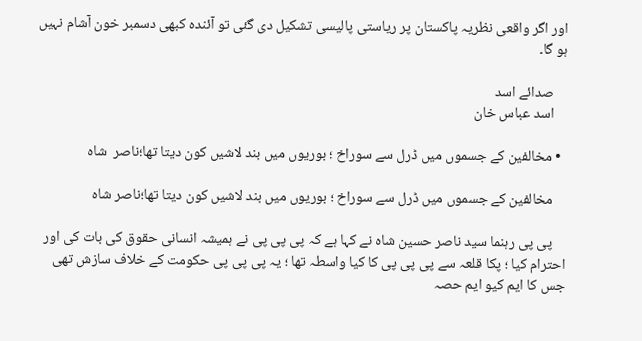اور اگر واقعی نظریہ پاکستان پر ریاستی پالیسی تشکیل دی گئی تو آئندہ کبھی دسمبر خون آشام نہیں ہو گا۔

    صدائے اسد
    اسد عباس خان

  • مخالفین کے جسموں میں ڈرل سے سوراخ ؛ بوریوں میں بند لاشیں کون دیتا تھا؛ناصر  شاہ

    مخالفین کے جسموں میں ڈرل سے سوراخ ؛ بوریوں میں بند لاشیں کون دیتا تھا؛ناصر شاہ

    پی پی رہنما سید ناصر حسین شاہ نے کہا ہے کہ پی پی پی نے ہمیشہ انسانی حقوق کی بات کی اور احترام کیا ؛ پکا قلعہ سے پی پی پی کا کیا واسطہ تھا ؛ یہ پی پی پی حکومت کے خلاف سازش تھی جس کا ایم کیو ایم حصہ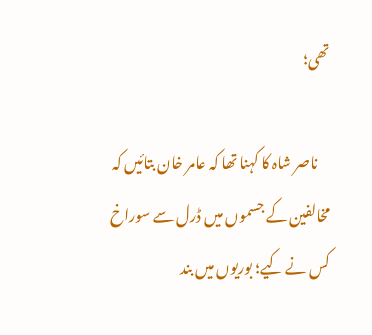تھی؛

    ناصر شاہ کا کہنا تھا کہ عامر خان بتائیں کہ مخالفین کے جسموں میں ڈرل سے سوراخ کس نے کیے؛ بوریوں میں بند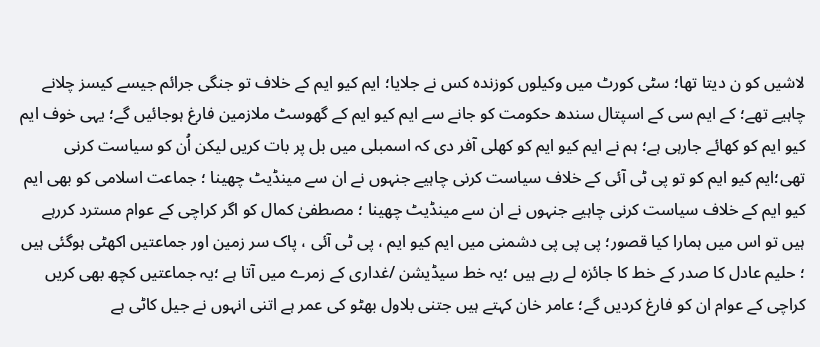لاشیں کو ن دیتا تھا؛ سٹی کورٹ میں وکیلوں کوزندہ کس نے جلایا؛ ایم کیو ایم کے خلاف تو جنگی جرائم جیسے کیسز چلانے چاہیے تھے؛ کے ایم سی کے اسپتال سندھ حکومت کو جانے سے ایم کیو ایم کے گھوسٹ ملازمین فارغ ہوجائیں گے؛ یہی خوف ایم کیو ایم کو کھائے جارہی ہے؛ ہم نے ایم کیو ایم کو کھلی آفر دی کہ اسمبلی میں بل پر بات کریں لیکن اُن کو سیاست کرنی تھی؛ایم کیو ایم کو تو پی ٹی آئی کے خلاف سیاست کرنی چاہیے جنہوں نے ان سے مینڈیٹ چھینا ؛ جماعت اسلامی کو بھی ایم کیو ایم کے خلاف سیاست کرنی چاہیے جنہوں نے ان سے مینڈیٹ چھینا ؛ مصطفیٰ کمال کو اگر کراچی کے عوام مسترد کررہے ہیں تو اس میں ہمارا کیا قصور؛ پی پی پی دشمنی میں ایم کیو ایم ، پی ٹی آئی ، پاک سر زمین اور جماعتیں اکھٹی ہوگئی ہیں ؛ حلیم عادل کا صدر کے خط کا جائزہ لے رہے ہیں ؛یہ خط سیڈیشن /غداری کے زمرے میں آتا ہے ؛یہ جماعتیں کچھ بھی کریں کراچی کے عوام ان کو فارغ کردیں گے؛ عامر خان کہتے ہیں جتنی بلاول بھٹو کی عمر ہے اتنی انہوں نے جیل کاٹی ہے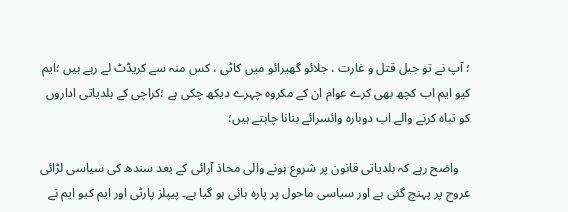؛ آپ نے تو جیل قتل و غارت ، جلائو گھیرائو میں کاٹی ، کس منہ سے کریڈٹ لے رہے ہیں ؛ایم کیو ایم اب کچھ بھی کرے عوام ان کے مکروہ چہرے دیکھ چکی ہے ؛کراچی کے بلدیاتی اداروں کو تباہ کرنے والے اب دوبارہ وائسرائے بنانا چاہتے ہیں؛

    واضح رہے کہ بلدیاتی قانون پر شروع ہونے والی محاذ آرائی کے بعد سندھ کی سیاسی لڑائی عروج پر پہنچ گئی ہے اور سیاسی ماحول پر پارہ ہائی ہو گیا ہے۔ پیپلز پارٹی اور ایم کیو ایم نے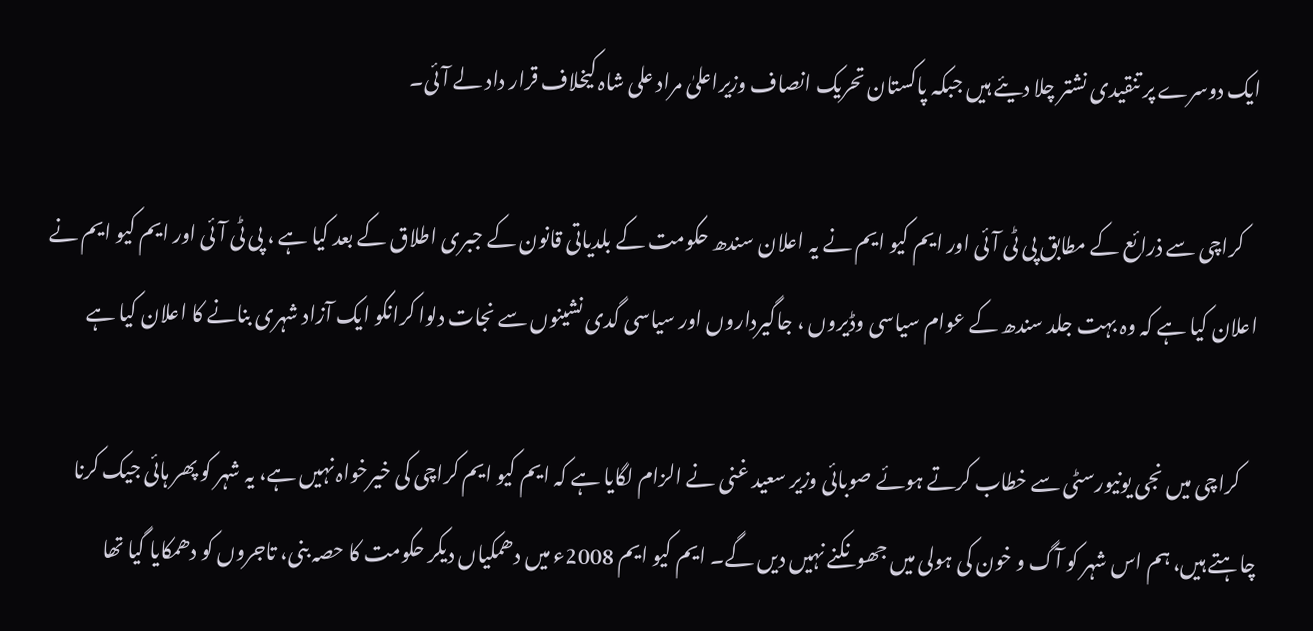ایک دوسرے پر تنقیدی نشتر چلا دیئے ہیں جبکہ پاکستان تحریک انصاف وزیراعلیٰ مراد علی شاہ کیخلاف قرار داد لے آئی۔

    کراچی سے ذرائع کے مطابق پی ٹی آئی اور ایم کیو ایم نے یہ اعلان سندھ حکومت کے بلدیاتی قانون کے جبری اطلاق کے بعد کیا ہے ، پی ٹی آئی اور ایم کیو ایم نے اعلان کیا ہے کہ وہ بہت جلد سندھ کے عوام سیاسی وڈیروں ، جاگیرداروں اور سیاسی گدی نشینوں سے نجات دلوا کرانکو ایک آزاد شہری بنانے کا اعلان کیا ہے

    کراچی میں نجی یونیورسٹی سے خطاب کرتے ہوئے صوبائی وزیر سعید غنی نے الزام لگایا ہے کہ ایم کیو ایم کراچی کی خیرخواہ نہیں ہے، یہ شہر کو پھر ہائی جیک کرنا چاہتے ہیں، ہم اس شہر کو آگ و خون کی ہولی میں جھونکنے نہیں دیں گے۔ ایم کیو ایم 2008ء میں دھمکیاں دیکر حکومت کا حصہ بنی، تاجروں کو دھمکایا گیا تھا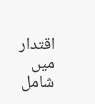اقتدار میں شامل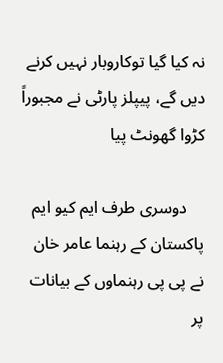نہ کیا گیا توکاروبار نہیں کرنے دیں گے، پیپلز پارٹی نے مجبوراً کڑوا گھونٹ پیا

    دوسری طرف ایم کیو ایم پاکستان کے رہنما عامر خان نے پی پی رہنماوں کے بیانات پر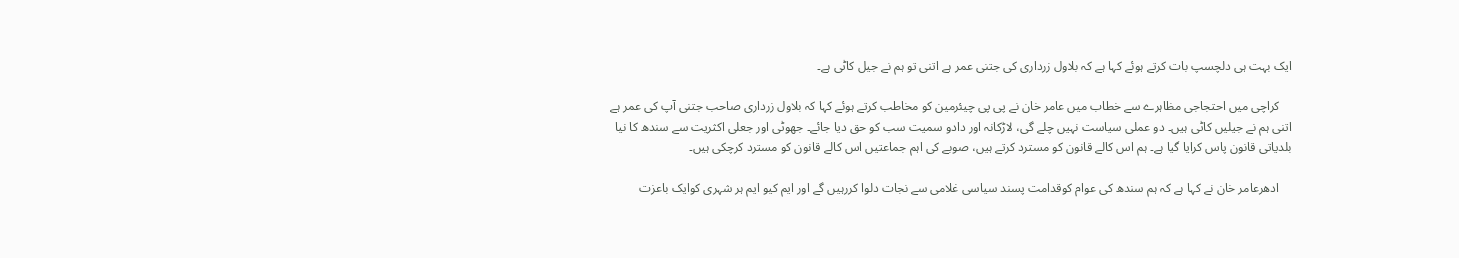ایک بہت ہی دلچسپ بات کرتے ہوئے کہا ہے کہ بلاول زرداری کی جتنی عمر ہے اتنی تو ہم نے جیل کاٹی ہے۔

    کراچی میں احتجاجی مظاہرے سے خطاب میں عامر خان نے پی پی چیئرمین کو مخاطب کرتے ہوئے کہا کہ بلاول زرداری صاحب جتنی آپ کی عمر ہے اتنی ہم نے جیلیں کاٹی ہیں۔ دو عملی سیاست نہیں چلے گی، لاڑکانہ اور دادو سمیت سب کو حق دیا جائے۔ جھوٹی اور جعلی اکثریت سے سندھ کا نیا بلدیاتی قانون پاس کرایا گیا ہے۔ ہم اس کالے قانون کو مسترد کرتے ہیں، صوبے کی اہم جماعتیں اس کالے قانون کو مسترد کرچکی ہیں۔

    ادھرعامر خان نے کہا ہے کہ ہم سندھ کی عوام کوقدامت پسند سیاسی غلامی سے نجات دلوا کررہیں گے اور ایم کیو ایم ہر شہری کوایک باعزت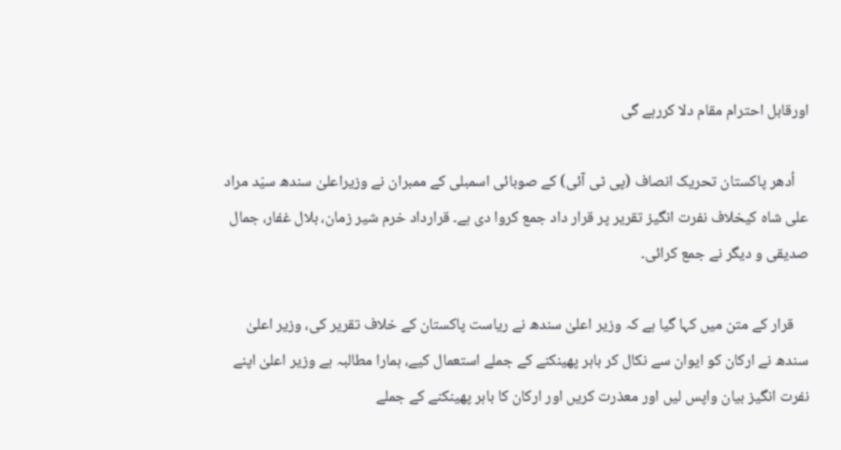اورقابل احترام مقام دلا کررہے گی

    اُدھر پاکستان تحریک انصاف (پی ٹی آئی) کے صوبائی اسمبلی کے ممبران نے وزیراعلیٰ سندھ سیّد مراد علی شاہ کیخلاف نفرت انگیز تقریر پر قرار داد جمع کروا دی ہے۔ قرارداد خرم شیر زمان، بلال غفار، جمال صدیقی و دیگر نے جمع کرائی۔

    قرار کے متن میں کہا گیا ہے کہ وزیر اعلیٰ سندھ نے ریاست پاکستان کے خلاف تقریر کی، وزیر اعلیٰ سندھ نے ارکان کو ایوان سے نکال کر باہر پھینکنے کے جملے استعمال کیے، ہمارا مطالبہ ہے وزیر اعلیٰ اپنے نفرت انگیز بیان واپس لیں اور معذرت کریں اور ارکان کا باہر پھینکنے کے جملے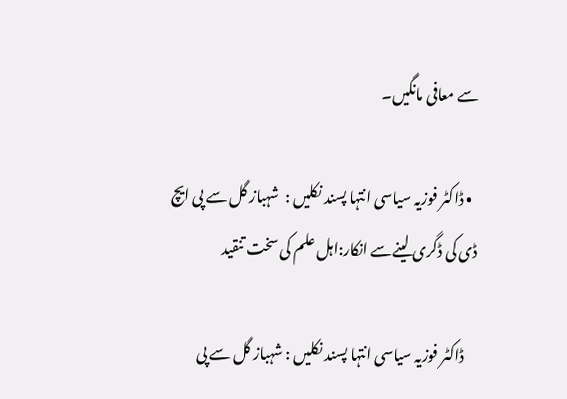سے معافی مانگیں۔

  • ڈاکٹر فوزیہ سیاسی انتہا پسند نکلیں :  شہباز گل سے پی ایچ ڈی کی ڈگری لینےسے انکار:اہل علم کی سخت تنقید

    ڈاکٹر فوزیہ سیاسی انتہا پسند نکلیں : شہباز گل سے پی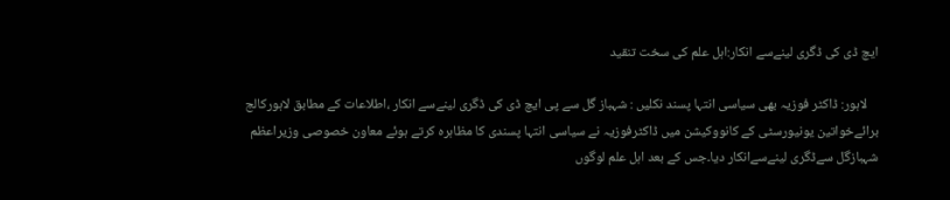ایچ ڈی کی ڈگری لینےسے انکار:اہل علم کی سخت تنقید

    لاہور: ڈاکٹر فوزیہ بھی سیاسی انتہا پسند نکلیں : شہباز گل سے پی ایچ ڈی کی ڈگری لینےسے انکار ،اطلاعات کے مطابق لاہورکالج برائےخواتین یونیورسٹی کے کانووکیشن میں ڈاکٹرفوزیہ نے سیاسی انتہا پسندی کا مظاہرہ کرتے ہوئے معاون خصوصی وزیراعظم شہبازگل سےڈگری لینےسےانکار دیا۔جس کے بعد اہل علم لوگوں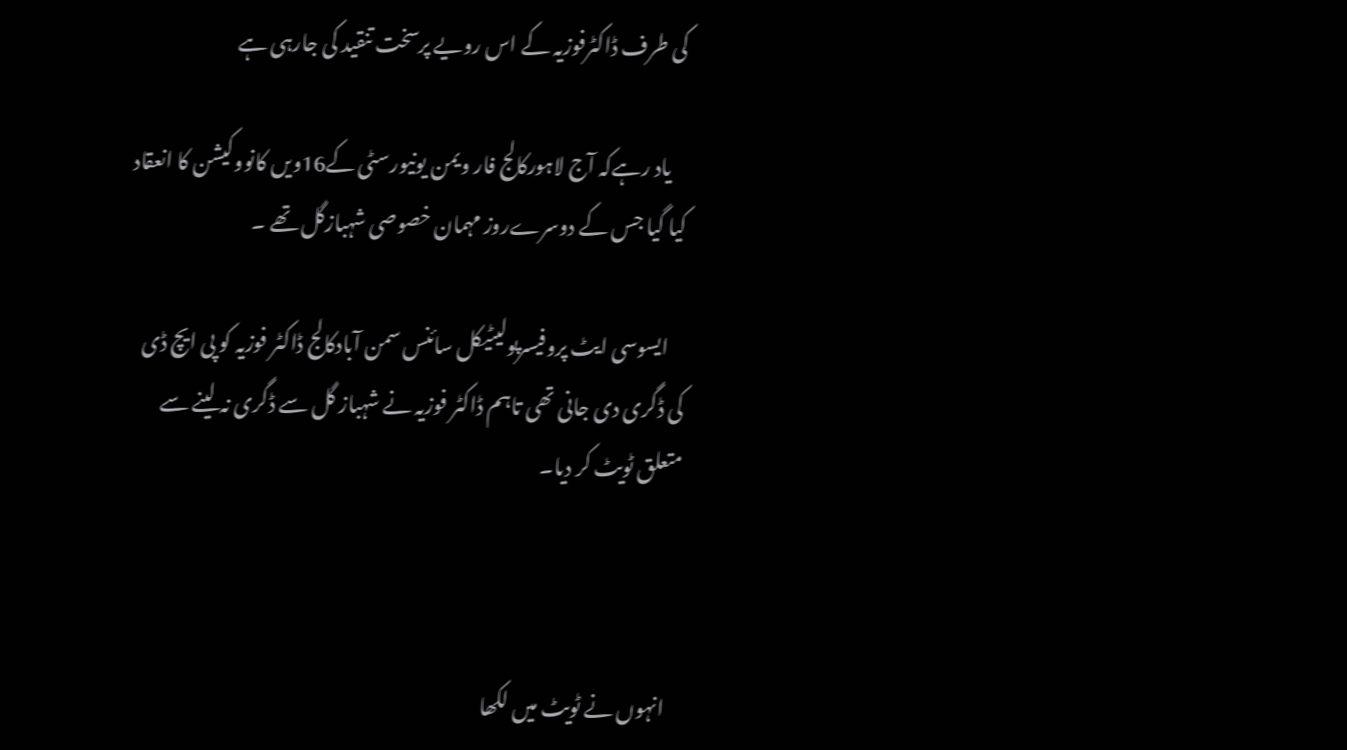کی طرف ڈاکٹرفوزیہ کے اس رویے پرسخت تنقید کی جارہی ہے

    یاد رہےکہ آج لاہورکالج فار ویمن یونیورسٹی کے16ویں کانووکیشن کا انعقاد کیا گیا جس کے دوسرےروز مہمان خصوصی شہبازگل تھے ۔

    ایسوسی ایٹ پروفیسرپولیٹیکل سائنس سمن آبادکالج ڈاکٹر فوزیہ کو پی ایچ ڈی کی ڈگری دی جانی تھی تاہم ڈاکٹر فوزیہ نے شہباز گل سے ڈگری نہ لینے سے متعلق ٹویٹ کر دیا۔



    انہوں نے ٹویٹ میں لکھا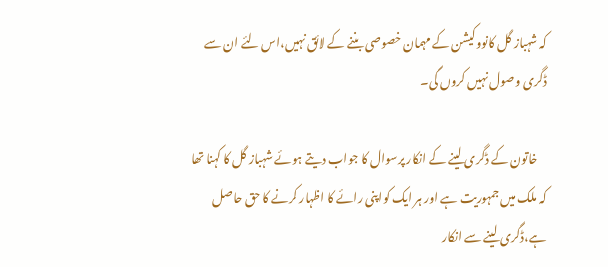کہ شہباز گل کانووکیشن کے مہمان خصوصی بننے کے لائق نہیں،اس لئے ان سے ڈگری وصول نہیں کروں گی۔

    خاتون کے ڈگری لینے کے انکار پرسوال کا جواب دیتے ہوئے شہباز گل کا کہنا تھا کہ ملک میں جمہوریت ہے اور ہر ایک کواپنی رائے کا اظہار کرنے کا حق حاصل ہے،ڈگری لینے سے انکار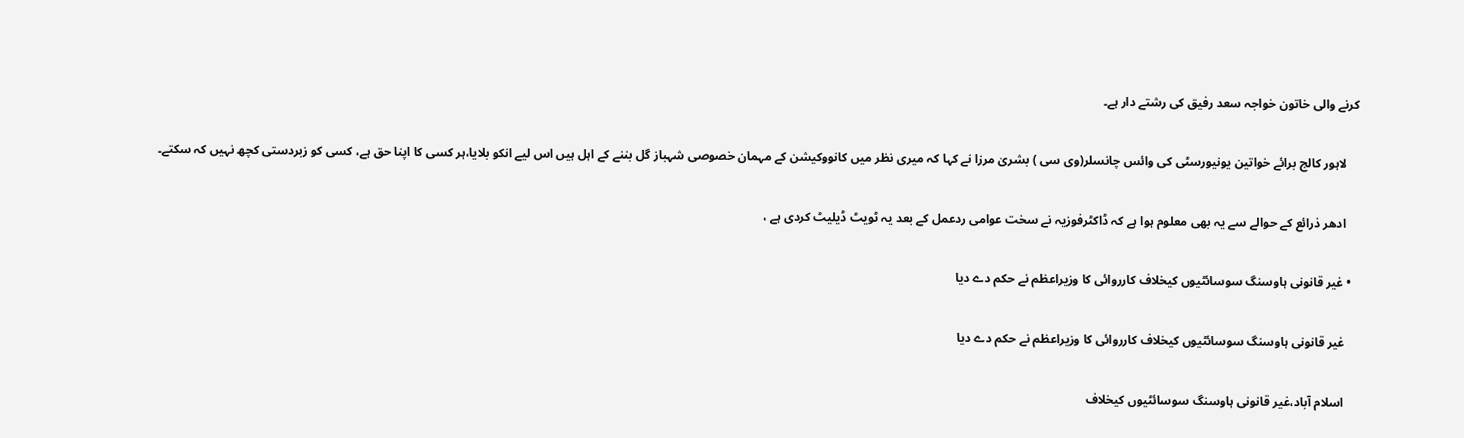کرنے والی خاتون خواجہ سعد رفیق کی رشتے دار ہے۔

    لاہور کالج برائے خواتین یونیورسٹی کی وائس چانسلر(وی سی ) بشریٰ مرزا نے کہا کہ میری نظر میں کانووکیشن کے مہمان خصوصی شہباز گل بننے کے اہل ہیں اس لیے انکو بلایا،ہر کسی کا اپنا حق ہے، کسی کو زبردستی کچھ نہیں کہ سکتے۔

    ادھر ذرائع کے حوالے سے یہ بھی معلوم ہوا ہے کہ ڈاکٹرفوزیہ نے سخت عوامی ردعمل کے بعد یہ ٹویٹ ڈیلیٹ کردی ہے ،

  • غیر قانونی ہاوسنگ سوسائٹیوں کیخلاف کارروائی کا وزیراعظم نے حکم دے دیا

    غیر قانونی ہاوسنگ سوسائٹیوں کیخلاف کارروائی کا وزیراعظم نے حکم دے دیا

    اسلام آباد،غیر قانونی ہاوسنگ سوسائٹیوں کیخلاف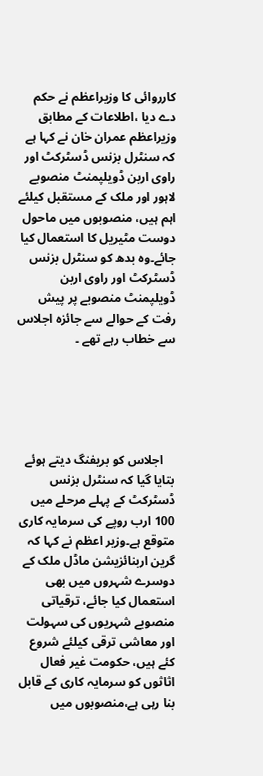کارروائی کا وزیراعظم نے حکم دے دیا ،اطلاعات کے مطابق وزیراعظم عمران خان نے کہا ہے کہ سنٹرل بزنس ڈسٹرکٹ اور راوی اربن ڈویلپمنٹ منصوبے لاہور اور ملک کے مستقبل کیلئے اہم ہیں، منصوبوں میں ماحول دوست مٹیریل کا استعمال کیا جائے۔وہ بدھ کو سنٹرل بزنس ڈسٹرکٹ اور راوی اربن ڈویلپمنٹ منصوبے پر پیش رفت کے حوالے سے جائزہ اجلاس سے خطاب رہے تھے ۔





    اجلاس کو بریفنگ دیتے ہوئے بتایا گیا کہ سنٹرل بزنس ڈسٹرکٹ کے پہلے مرحلے میں 100 ارب روپے کی سرمایہ کاری متوقع ہے۔وزیر اعظم نے کہا کہ گرین اربنائزیشن ماڈل ملک کے دوسرے شہروں میں بھی استعمال کیا جائے، ترقیاتی منصوبے شہریوں کی سہولت اور معاشی ترقی کیلئے شروع کئے ہیں، حکومت غیر فعال اثاثوں کو سرمایہ کاری کے قابل بنا رہی ہے،منصوبوں میں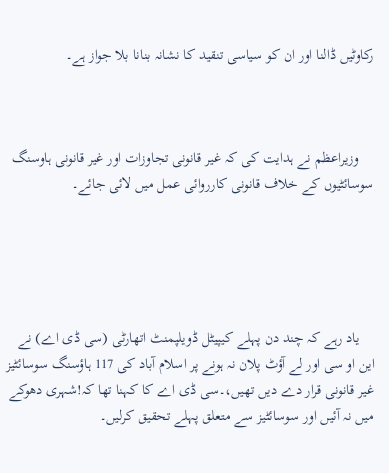رکاوٹیں ڈالنا اور ان کو سیاسی تنقید کا نشانہ بنانا بلا جواز ہے۔



    وزیراعظم نے ہدایت کی کہ غیر قانونی تجاوزات اور غیر قانونی ہاوسنگ سوسائٹیوں کے خلاف قانونی کارروائی عمل میں لائی جائے۔





    یاد رہے کہ چند دن پہلے کیپیٹل ڈویلپمنٹ اتھارٹی (سی ڈی اے) نے این او سی اور لے آؤٹ پلان نہ ہونے پر اسلام آباد کی 117 ہاؤسنگ سوسائٹیز غیر قانونی قرار دے دیں تھیں‌،۔سی ڈی اے کا کہنا تھا کہ!شہری دھوکے میں نہ آئیں اور سوسائٹیز سے متعلق پہلے تحقیق کرلیں۔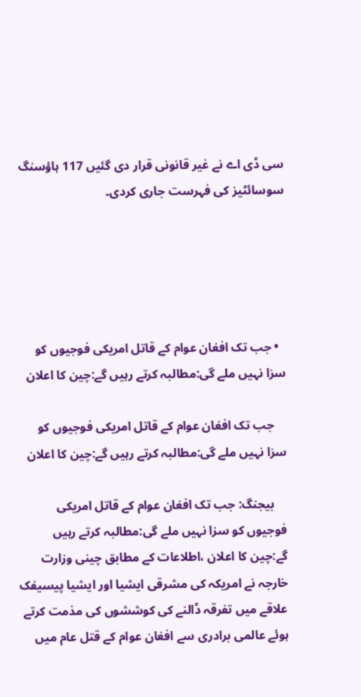سی ڈی اے نے غیر قانونی قرار دی گئیں 117 ہاؤسنگ سوسائٹیز کی فہرست جاری کردی۔





  • جب تک افغان عوام کے قاتل امریکی فوجیوں کو سزا نہیں ملے گی:مطالبہ کرتے رہیں گے:چین کا اعلان

    جب تک افغان عوام کے قاتل امریکی فوجیوں کو سزا نہیں ملے گی:مطالبہ کرتے رہیں گے:چین کا اعلان

    بیجنگ: جب تک افغان عوام کے قاتل امریکی فوجیوں کو سزا نہیں ملے گی:مطالبہ کرتے رہیں گے:چین کا اعلان ،اطلاعات کے مطابق چینی وزارت خارجہ نے امریکہ کی مشرقی ایشیا اور ایشیا پیسیفک علاقے میں تفرقہ ڈالنے کی کوششوں کی مذمت کرتے ہوئے عالمی برادری سے افغان عوام کے قتل عام میں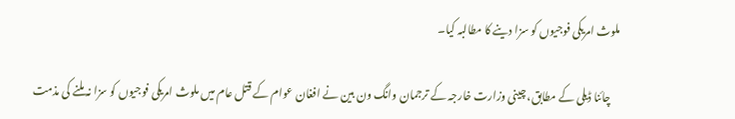ملوث امریکی فوجیوں کو سزا دینے کا مطالبہ کیا۔

    چائنا ڈیلی کے مطابق، چینی وزارت خارجہ کے ترجمان وانگ ون بین نے افغان عوام کے قتل عام میں ملوث امریکی فوجیوں کو سزا نہ ملنے کی مذمت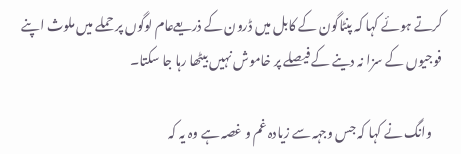کرتے ہوئے کہا کہ پنٹاگون کے کابل میں ڈرون کے ذریعےعام لوگوں پر حملے میں ملوث اپنے فوجیوں کے سزا نہ دینے کے فیصلے پر خاموش نہیں بیٹھا رہا جا سکتا۔

    وانگ نے کہا کہ جس وجہہ سے زیادہ غم و غصہ ہے وہ یہ کہ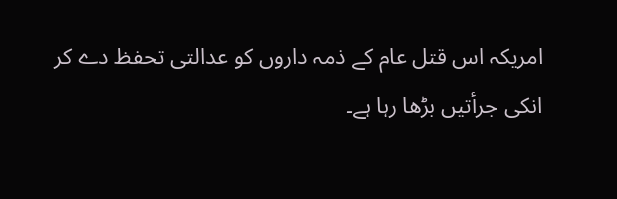امریکہ اس قتل عام کے ذمہ داروں کو عدالتی تحفظ دے کر انکی جرأتیں بڑھا رہا ہے۔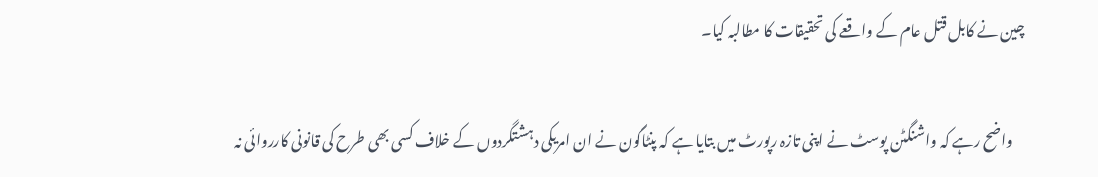چین نے کابل قتل عام کے واقعے کی تحقیقات کا مطالبہ کیا۔

    واضح رہے کہ واشنگٹن پوسٹ نے اپنی تازہ رپورٹ میں بتایا ہے کہ پنٹاگون نے ان امریکی دہشتگردوں کے خلاف کسی بھی طرح کی قانونی کارروائی نہ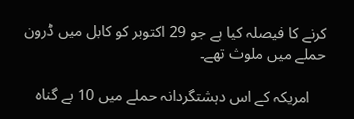کرنے کا فیصلہ کیا ہے جو 29 اکتوبر کو کابل میں ڈرون حملے میں ملوث تھے۔

    امریکہ کے اس دہشتگردانہ حملے میں 10 بے گناہ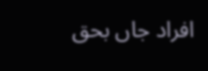افراد جاں بحق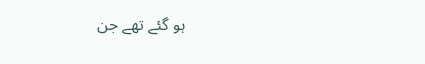ہو گئے تھے جن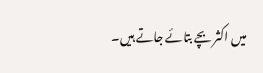میں اکثر بچے بتائے جاتے ہیں۔